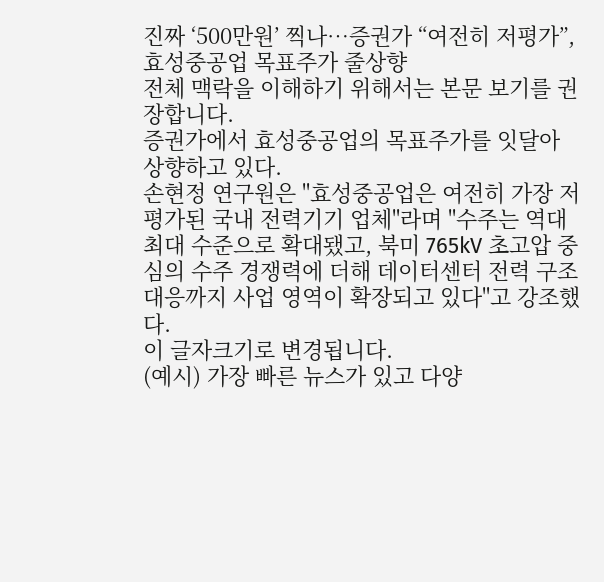진짜 ‘500만원’ 찍나…증권가 “여전히 저평가”, 효성중공업 목표주가 줄상향
전체 맥락을 이해하기 위해서는 본문 보기를 권장합니다.
증권가에서 효성중공업의 목표주가를 잇달아 상향하고 있다.
손현정 연구원은 "효성중공업은 여전히 가장 저평가된 국내 전력기기 업체"라며 "수주는 역대 최대 수준으로 확대됐고, 북미 765kV 초고압 중심의 수주 경쟁력에 더해 데이터센터 전력 구조 대응까지 사업 영역이 확장되고 있다"고 강조했다.
이 글자크기로 변경됩니다.
(예시) 가장 빠른 뉴스가 있고 다양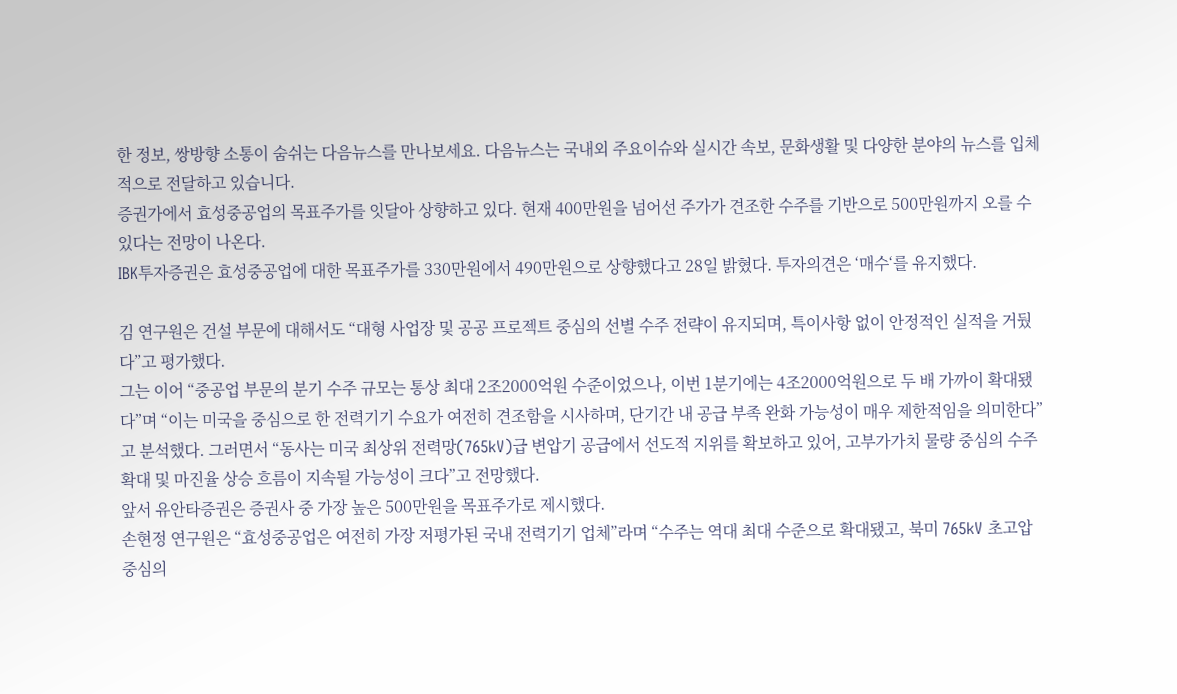한 정보, 쌍방향 소통이 숨쉬는 다음뉴스를 만나보세요. 다음뉴스는 국내외 주요이슈와 실시간 속보, 문화생활 및 다양한 분야의 뉴스를 입체적으로 전달하고 있습니다.
증권가에서 효성중공업의 목표주가를 잇달아 상향하고 있다. 현재 400만원을 넘어선 주가가 견조한 수주를 기반으로 500만원까지 오를 수 있다는 전망이 나온다.
IBK투자증권은 효성중공업에 대한 목표주가를 330만원에서 490만원으로 상향했다고 28일 밝혔다. 투자의견은 ‘매수‘를 유지했다.

김 연구원은 건설 부문에 대해서도 “대형 사업장 및 공공 프로젝트 중심의 선별 수주 전략이 유지되며, 특이사항 없이 안정적인 실적을 거뒀다”고 평가했다.
그는 이어 “중공업 부문의 분기 수주 규모는 통상 최대 2조2000억원 수준이었으나, 이번 1분기에는 4조2000억원으로 두 배 가까이 확대됐다”며 “이는 미국을 중심으로 한 전력기기 수요가 여전히 견조함을 시사하며, 단기간 내 공급 부족 완화 가능성이 매우 제한적임을 의미한다”고 분석했다. 그러면서 “동사는 미국 최상위 전력망(765kV)급 변압기 공급에서 선도적 지위를 확보하고 있어, 고부가가치 물량 중심의 수주 확대 및 마진율 상승 흐름이 지속될 가능성이 크다”고 전망했다.
앞서 유안타증권은 증권사 중 가장 높은 500만원을 목표주가로 제시했다.
손현정 연구원은 “효성중공업은 여전히 가장 저평가된 국내 전력기기 업체”라며 “수주는 역대 최대 수준으로 확대됐고, 북미 765kV 초고압 중심의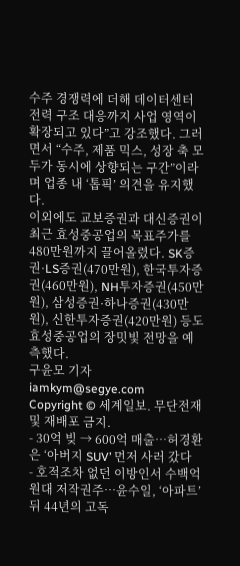수주 경쟁력에 더해 데이터센터 전력 구조 대응까지 사업 영역이 확장되고 있다”고 강조했다. 그러면서 “수주, 제품 믹스, 성장 축 모두가 동시에 상향되는 구간”이라며 업종 내 ‘톱픽’ 의견을 유지했다.
이외에도 교보증권과 대신증권이 최근 효성중공업의 목표주가를 480만원까지 끌어올렸다. SK증권·LS증권(470만원), 한국투자증권(460만원), NH투자증권(450만원), 삼성증권·하나증권(430만원), 신한투자증권(420만원) 등도 효성중공업의 장밋빛 전망을 예측했다.
구윤모 기자 iamkym@segye.com
Copyright © 세계일보. 무단전재 및 재배포 금지.
- 30억 빚 → 600억 매출…허경환은 ‘아버지 SUV’ 먼저 사러 갔다
- 호적조차 없던 이방인서 수백억원대 저작권주…윤수일, ‘아파트’ 뒤 44년의 고독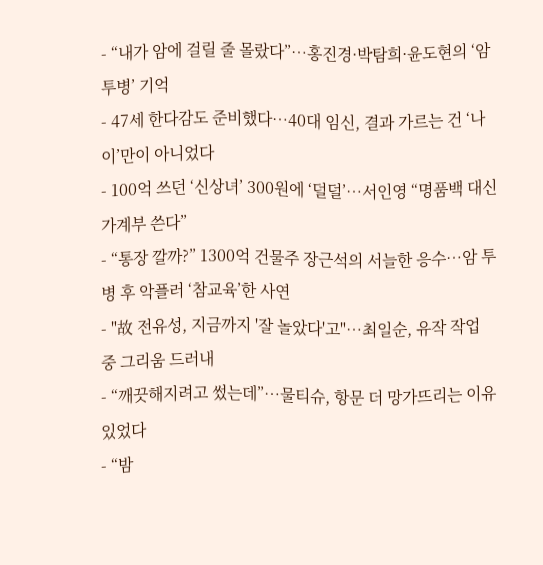- “내가 암에 걸릴 줄 몰랐다”…홍진경·박탐희·윤도현의 ‘암 투병’ 기억
- 47세 한다감도 준비했다…40대 임신, 결과 가르는 건 ‘나이’만이 아니었다
- 100억 쓰던 ‘신상녀’ 300원에 ‘덜덜’…서인영 “명품백 대신 가계부 쓴다”
- “통장 깔까?” 1300억 건물주 장근석의 서늘한 응수…암 투병 후 악플러 ‘참교육’한 사연
- "故 전유성, 지금까지 '잘 놀았다'고"…최일순, 유작 작업 중 그리움 드러내
- “깨끗해지려고 썼는데”…물티슈, 항문 더 망가뜨리는 이유 있었다
- “밤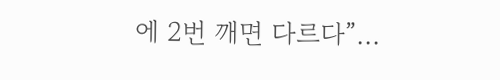에 2번 깨면 다르다”…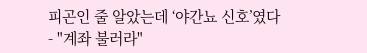피곤인 줄 알았는데 ‘야간뇨 신호’였다
- "계좌 불러라"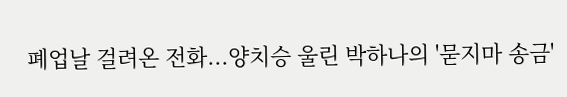폐업날 걸려온 전화...양치승 울린 박하나의 '묻지마 송금'